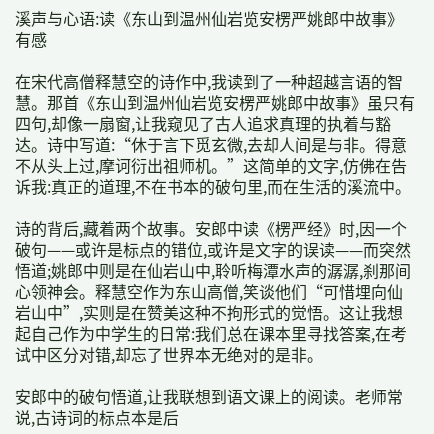溪声与心语:读《东山到温州仙岩览安楞严姚郎中故事》有感

在宋代高僧释慧空的诗作中,我读到了一种超越言语的智慧。那首《东山到温州仙岩览安楞严姚郎中故事》虽只有四句,却像一扇窗,让我窥见了古人追求真理的执着与豁达。诗中写道:“休于言下觅玄微,去却人间是与非。得意不从头上过,摩诃衍出祖师机。”这简单的文字,仿佛在告诉我:真正的道理,不在书本的破句里,而在生活的溪流中。

诗的背后,藏着两个故事。安郎中读《楞严经》时,因一个破句——或许是标点的错位,或许是文字的误读——而突然悟道;姚郎中则是在仙岩山中,聆听梅潭水声的潺潺,刹那间心领神会。释慧空作为东山高僧,笑谈他们“可惜埋向仙岩山中”,实则是在赞美这种不拘形式的觉悟。这让我想起自己作为中学生的日常:我们总在课本里寻找答案,在考试中区分对错,却忘了世界本无绝对的是非。

安郎中的破句悟道,让我联想到语文课上的阅读。老师常说,古诗词的标点本是后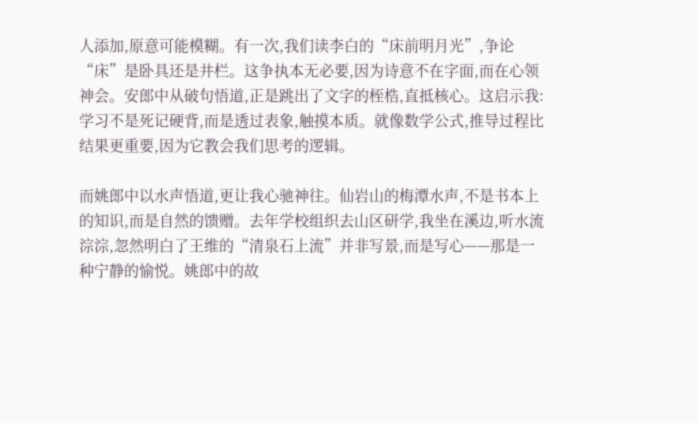人添加,原意可能模糊。有一次,我们读李白的“床前明月光”,争论“床”是卧具还是井栏。这争执本无必要,因为诗意不在字面,而在心领神会。安郎中从破句悟道,正是跳出了文字的桎梏,直抵核心。这启示我:学习不是死记硬背,而是透过表象,触摸本质。就像数学公式,推导过程比结果更重要,因为它教会我们思考的逻辑。

而姚郎中以水声悟道,更让我心驰神往。仙岩山的梅潭水声,不是书本上的知识,而是自然的馈赠。去年学校组织去山区研学,我坐在溪边,听水流淙淙,忽然明白了王维的“清泉石上流”并非写景,而是写心——那是一种宁静的愉悦。姚郎中的故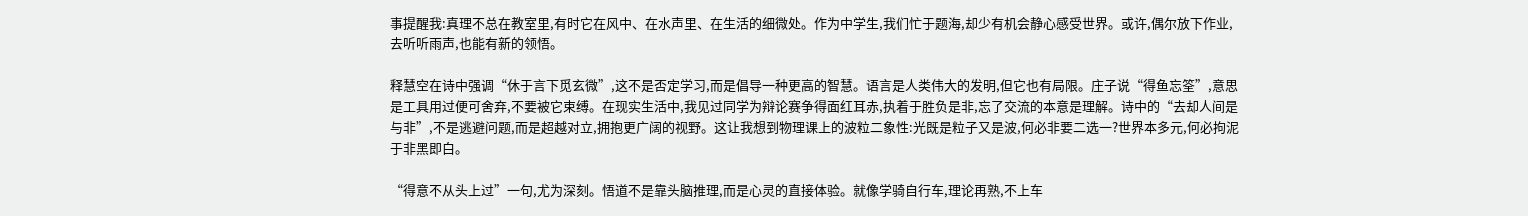事提醒我:真理不总在教室里,有时它在风中、在水声里、在生活的细微处。作为中学生,我们忙于题海,却少有机会静心感受世界。或许,偶尔放下作业,去听听雨声,也能有新的领悟。

释慧空在诗中强调“休于言下觅玄微”,这不是否定学习,而是倡导一种更高的智慧。语言是人类伟大的发明,但它也有局限。庄子说“得鱼忘筌”,意思是工具用过便可舍弃,不要被它束缚。在现实生活中,我见过同学为辩论赛争得面红耳赤,执着于胜负是非,忘了交流的本意是理解。诗中的“去却人间是与非”,不是逃避问题,而是超越对立,拥抱更广阔的视野。这让我想到物理课上的波粒二象性:光既是粒子又是波,何必非要二选一?世界本多元,何必拘泥于非黑即白。

“得意不从头上过”一句,尤为深刻。悟道不是靠头脑推理,而是心灵的直接体验。就像学骑自行车,理论再熟,不上车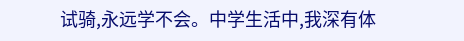试骑,永远学不会。中学生活中,我深有体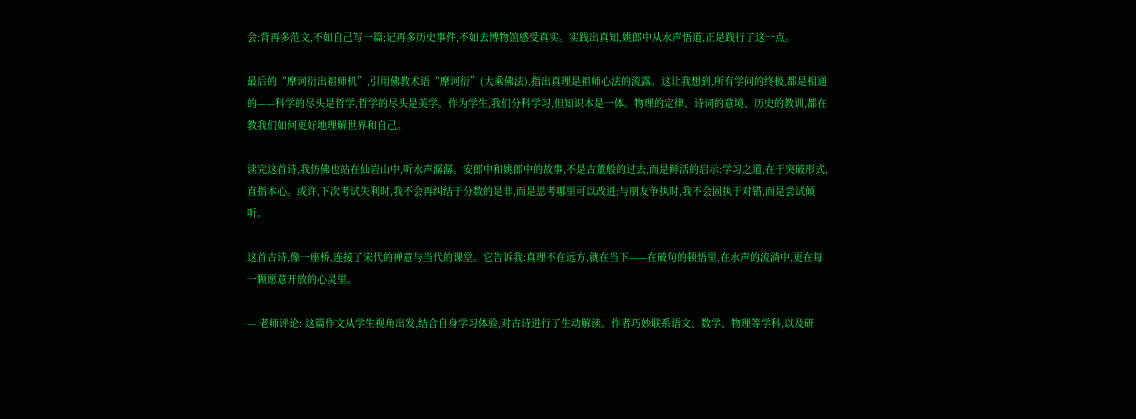会:背再多范文,不如自己写一篇;记再多历史事件,不如去博物馆感受真实。实践出真知,姚郎中从水声悟道,正是践行了这一点。

最后的“摩诃衍出祖师机”,引用佛教术语“摩诃衍”(大乘佛法),指出真理是祖师心法的流露。这让我想到,所有学问的终极,都是相通的——科学的尽头是哲学,哲学的尽头是美学。作为学生,我们分科学习,但知识本是一体。物理的定律、诗词的意境、历史的教训,都在教我们如何更好地理解世界和自己。

读完这首诗,我仿佛也站在仙岩山中,听水声潺潺。安郎中和姚郎中的故事,不是古董般的过去,而是鲜活的启示:学习之道,在于突破形式,直指本心。或许,下次考试失利时,我不会再纠结于分数的是非,而是思考哪里可以改进;与朋友争执时,我不会固执于对错,而是尝试倾听。

这首古诗,像一座桥,连接了宋代的禅意与当代的课堂。它告诉我:真理不在远方,就在当下——在破句的顿悟里,在水声的流淌中,更在每一颗愿意开放的心灵里。

--- 老师评论: 这篇作文从学生视角出发,结合自身学习体验,对古诗进行了生动解读。作者巧妙联系语文、数学、物理等学科,以及研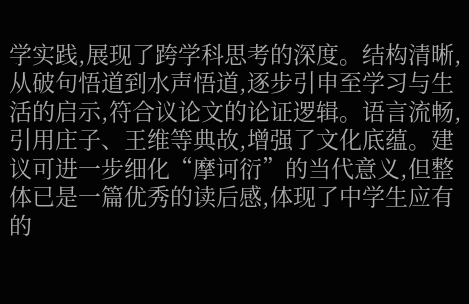学实践,展现了跨学科思考的深度。结构清晰,从破句悟道到水声悟道,逐步引申至学习与生活的启示,符合议论文的论证逻辑。语言流畅,引用庄子、王维等典故,增强了文化底蕴。建议可进一步细化“摩诃衍”的当代意义,但整体已是一篇优秀的读后感,体现了中学生应有的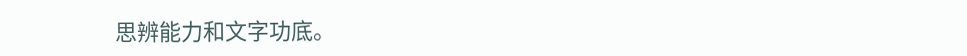思辨能力和文字功底。